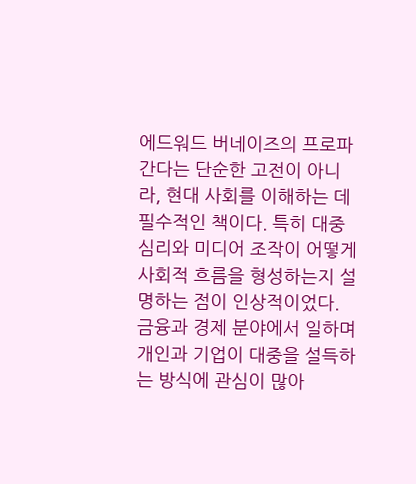에드워드 버네이즈의 프로파간다는 단순한 고전이 아니라, 현대 사회를 이해하는 데 필수적인 책이다. 특히 대중 심리와 미디어 조작이 어떻게 사회적 흐름을 형성하는지 설명하는 점이 인상적이었다. 금융과 경제 분야에서 일하며 개인과 기업이 대중을 설득하는 방식에 관심이 많아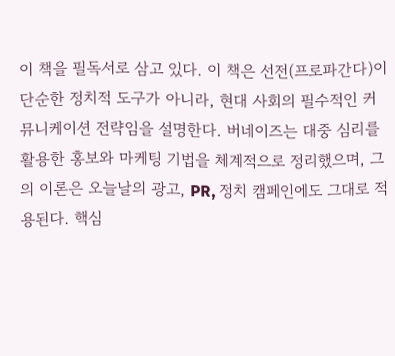이 책을 필독서로 삼고 있다. 이 책은 선전(프로파간다)이 단순한 정치적 도구가 아니라, 현대 사회의 필수적인 커뮤니케이션 전략임을 설명한다. 버네이즈는 대중 심리를 활용한 홍보와 마케팅 기법을 체계적으로 정리했으며, 그의 이론은 오늘날의 광고, PR, 정치 캠페인에도 그대로 적용된다. 핵심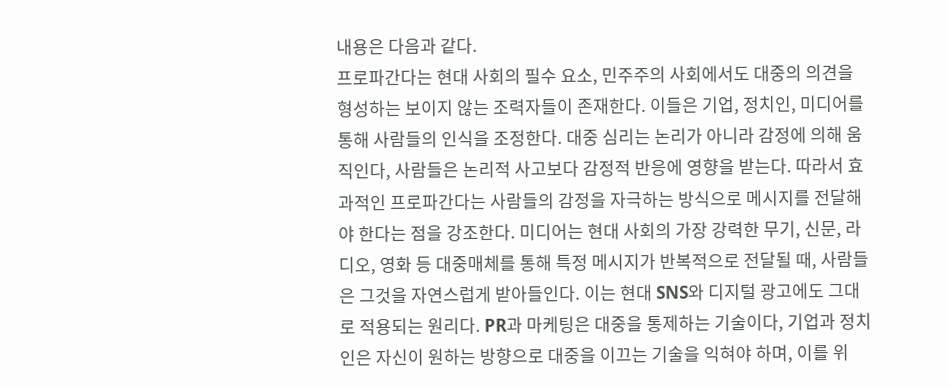내용은 다음과 같다.
프로파간다는 현대 사회의 필수 요소, 민주주의 사회에서도 대중의 의견을 형성하는 보이지 않는 조력자들이 존재한다. 이들은 기업, 정치인, 미디어를 통해 사람들의 인식을 조정한다. 대중 심리는 논리가 아니라 감정에 의해 움직인다, 사람들은 논리적 사고보다 감정적 반응에 영향을 받는다. 따라서 효과적인 프로파간다는 사람들의 감정을 자극하는 방식으로 메시지를 전달해야 한다는 점을 강조한다. 미디어는 현대 사회의 가장 강력한 무기, 신문, 라디오, 영화 등 대중매체를 통해 특정 메시지가 반복적으로 전달될 때, 사람들은 그것을 자연스럽게 받아들인다. 이는 현대 SNS와 디지털 광고에도 그대로 적용되는 원리다. PR과 마케팅은 대중을 통제하는 기술이다, 기업과 정치인은 자신이 원하는 방향으로 대중을 이끄는 기술을 익혀야 하며, 이를 위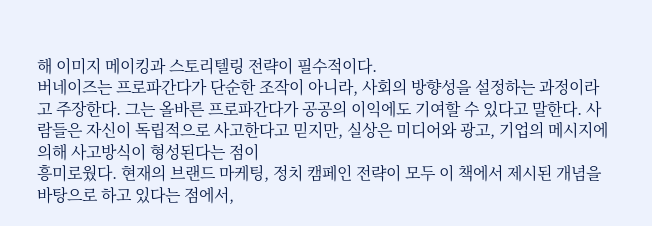해 이미지 메이킹과 스토리텔링 전략이 필수적이다.
버네이즈는 프로파간다가 단순한 조작이 아니라, 사회의 방향성을 설정하는 과정이라고 주장한다. 그는 올바른 프로파간다가 공공의 이익에도 기여할 수 있다고 말한다. 사람들은 자신이 독립적으로 사고한다고 믿지만, 실상은 미디어와 광고, 기업의 메시지에 의해 사고방식이 형성된다는 점이
흥미로웠다. 현재의 브랜드 마케팅, 정치 캠페인 전략이 모두 이 책에서 제시된 개념을 바탕으로 하고 있다는 점에서,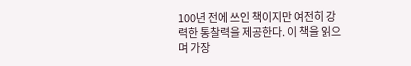100년 전에 쓰인 책이지만 여전히 강력한 통찰력을 제공한다. 이 책을 읽으며 가장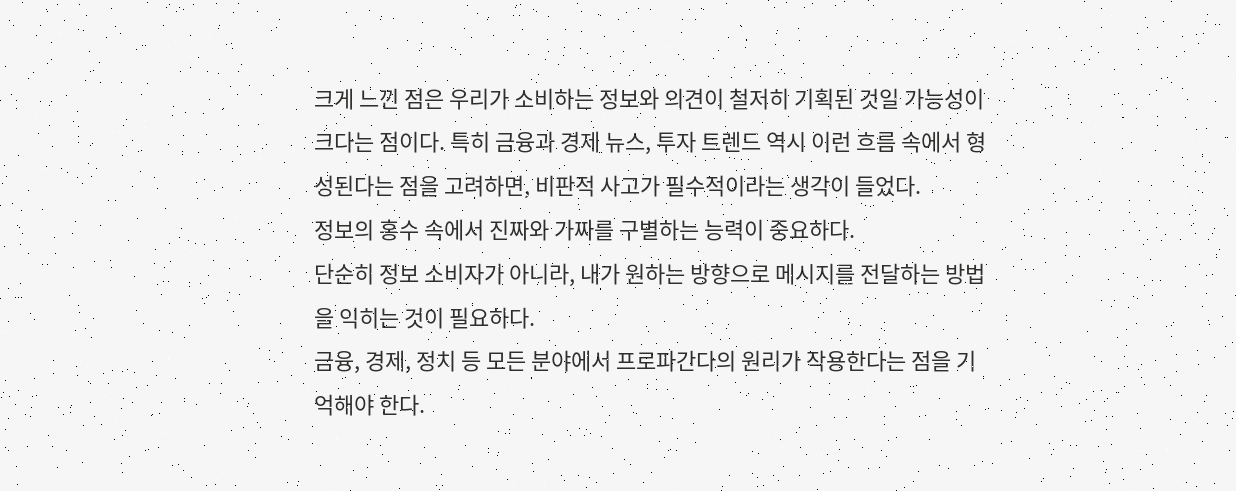크게 느낀 점은 우리가 소비하는 정보와 의견이 철저히 기획된 것일 가능성이 크다는 점이다. 특히 금융과 경제 뉴스, 투자 트렌드 역시 이런 흐름 속에서 형성된다는 점을 고려하면, 비판적 사고가 필수적이라는 생각이 들었다.
정보의 홍수 속에서 진짜와 가짜를 구별하는 능력이 중요하다.
단순히 정보 소비자가 아니라, 내가 원하는 방향으로 메시지를 전달하는 방법을 익히는 것이 필요하다.
금융, 경제, 정치 등 모든 분야에서 프로파간다의 원리가 작용한다는 점을 기억해야 한다.